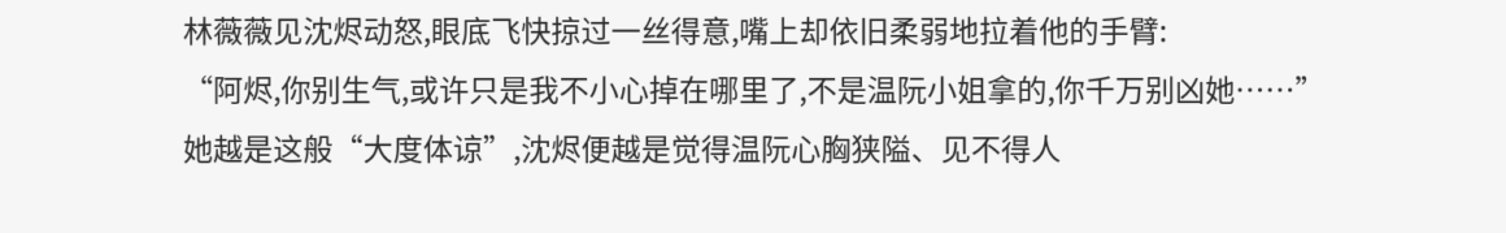林薇薇见沈烬动怒,眼底飞快掠过一丝得意,嘴上却依旧柔弱地拉着他的手臂:
“阿烬,你别生气,或许只是我不小心掉在哪里了,不是温阮小姐拿的,你千万别凶她……”
她越是这般“大度体谅”,沈烬便越是觉得温阮心胸狭隘、见不得人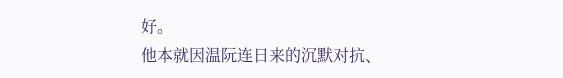好。
他本就因温阮连日来的沉默对抗、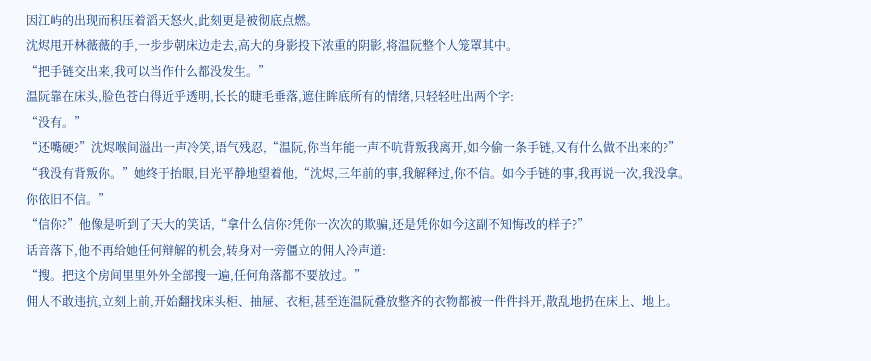因江屿的出现而积压着滔天怒火,此刻更是被彻底点燃。
沈烬甩开林薇薇的手,一步步朝床边走去,高大的身影投下浓重的阴影,将温阮整个人笼罩其中。
“把手链交出来,我可以当作什么都没发生。”
温阮靠在床头,脸色苍白得近乎透明,长长的睫毛垂落,遮住眸底所有的情绪,只轻轻吐出两个字:
“没有。”
“还嘴硬?”沈烬喉间溢出一声冷笑,语气残忍,“温阮,你当年能一声不吭背叛我离开,如今偷一条手链,又有什么做不出来的?”
“我没有背叛你。”她终于抬眼,目光平静地望着他,“沈烬,三年前的事,我解释过,你不信。如今手链的事,我再说一次,我没拿。你依旧不信。”
“信你?”他像是听到了天大的笑话,“拿什么信你?凭你一次次的欺骗,还是凭你如今这副不知悔改的样子?”
话音落下,他不再给她任何辩解的机会,转身对一旁僵立的佣人冷声道:
“搜。把这个房间里里外外全部搜一遍,任何角落都不要放过。”
佣人不敢违抗,立刻上前,开始翻找床头柜、抽屉、衣柜,甚至连温阮叠放整齐的衣物都被一件件抖开,散乱地扔在床上、地上。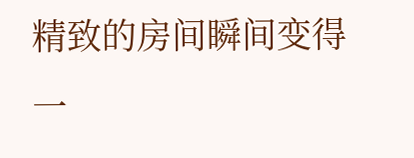精致的房间瞬间变得一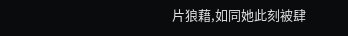片狼藉,如同她此刻被肆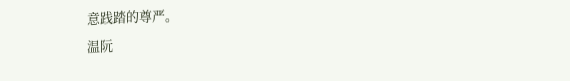意践踏的尊严。
温阮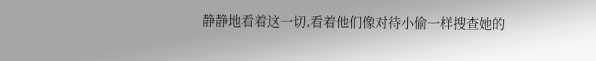静静地看着这一切,看着他们像对待小偷一样搜查她的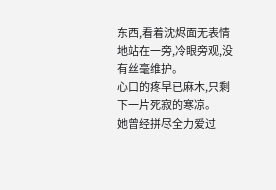东西,看着沈烬面无表情地站在一旁,冷眼旁观,没有丝毫维护。
心口的疼早已麻木,只剩下一片死寂的寒凉。
她曾经拼尽全力爱过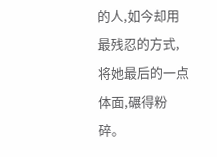的人,如今却用最残忍的方式,将她最后的一点体面,碾得粉碎。